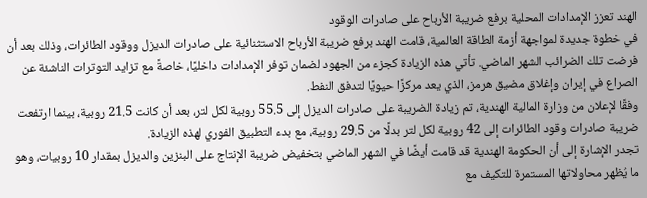الهند تعزز الإمدادات المحلية برفع ضريبة الأرباح على صادرات الوقود
في خطوة جديدة لمواجهة أزمة الطاقة العالمية، قامت الهند برفع ضريبة الأرباح الاستثنائية على صادرات الديزل ووقود الطائرات، وذلك بعد أن فرضت تلك الضرائب الشهر الماضي. تأتي هذه الزيادة كجزء من الجهود لضمان توفر الإمدادات داخليًا، خاصةً مع تزايد التوترات الناشئة عن الصراع في إيران وإغلاق مضيق هرمز، الذي يعد مركزًا حيويًا لتدفق النفط.
وفقًا لإعلان من وزارة المالية الهندية، تم زيادة الضريبة على صادرات الديزل إلى 55.5 روبية لكل لتر، بعد أن كانت 21.5 روبية، بينما ارتفعت ضريبة صادرات وقود الطائرات إلى 42 روبية لكل لتر بدلًا من 29.5 روبية، مع بدء التطبيق الفوري لهذه الزيادة.
تجدر الإشارة إلى أن الحكومة الهندية قد قامت أيضًا في الشهر الماضي بتخفيض ضريبة الإنتاج على البنزين والديزل بمقدار 10 روبيات، وهو ما يُظهر محاولاتها المستمرة للتكيف مع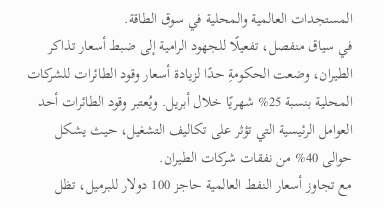المستجدات العالمية والمحلية في سوق الطاقة.
في سياق منفصل، تفعيلًا للجهود الرامية إلى ضبط أسعار تذاكر الطيران، وضعت الحكومةِ حدًا لزيادة أسعار وقود الطائرات للشركات المحلية بنسبة 25% شهريًا خلال أبريل. ويُعتبر وقود الطائرات أحد العوامل الرئيسية التي تؤثر على تكاليف التشغيل، حيث يشكل حوالى 40% من نفقات شركات الطيران.
مع تجاوز أسعار النفط العالمية حاجز 100 دولار للبرميل، تظل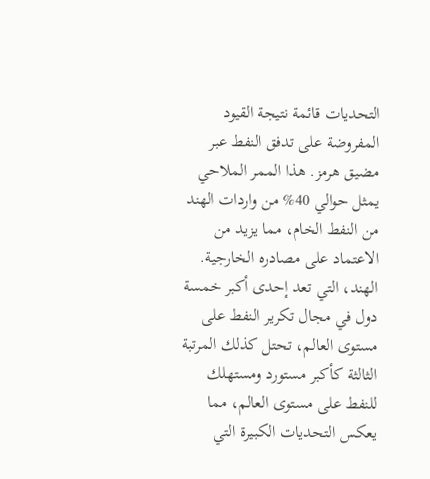التحديات قائمة نتيجة القيود المفروضة على تدفق النفط عبر مضيق هرمز. هذا الممر الملاحي يمثل حوالي 40% من واردات الهند من النفط الخام، مما يزيد من الاعتماد على مصادره الخارجية.
الهند، التي تعد إحدى أكبر خمسة دول في مجال تكرير النفط على مستوى العالم، تحتل كذلك المرتبة الثالثة كأكبر مستورد ومستهلك للنفط على مستوى العالم، مما يعكس التحديات الكبيرة التي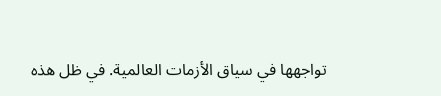تواجهها في سياق الأزمات العالمية. في ظل هذه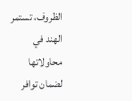الظروف، تستمر الهند في محاولاتها لضمان توافر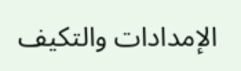الإمدادات والتكيف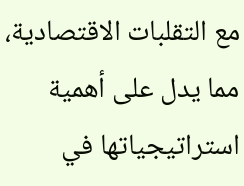مع التقلبات الاقتصادية، مما يدل على أهمية استراتيجياتها في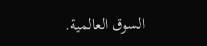السوق العالمية.